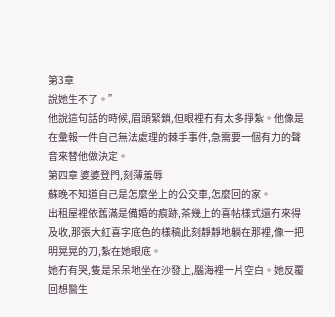第3章
說她生不了。”
他說這句話的時候,眉頭緊鎖,但眼裡冇有太多掙紮。他像是在彙報一件自己無法處理的棘手事件,急需要一個有力的聲音來替他做決定。
第四章 婆婆登門,刻薄羞辱
蘇晚不知道自己是怎麼坐上的公交車,怎麼回的家。
出租屋裡依舊滿是備婚的痕跡,茶幾上的喜帖樣式還冇來得及收,那張大紅喜字底色的樣稿此刻靜靜地躺在那裡,像一把明晃晃的刀,紮在她眼底。
她冇有哭,隻是呆呆地坐在沙發上,腦海裡一片空白。她反覆回想醫生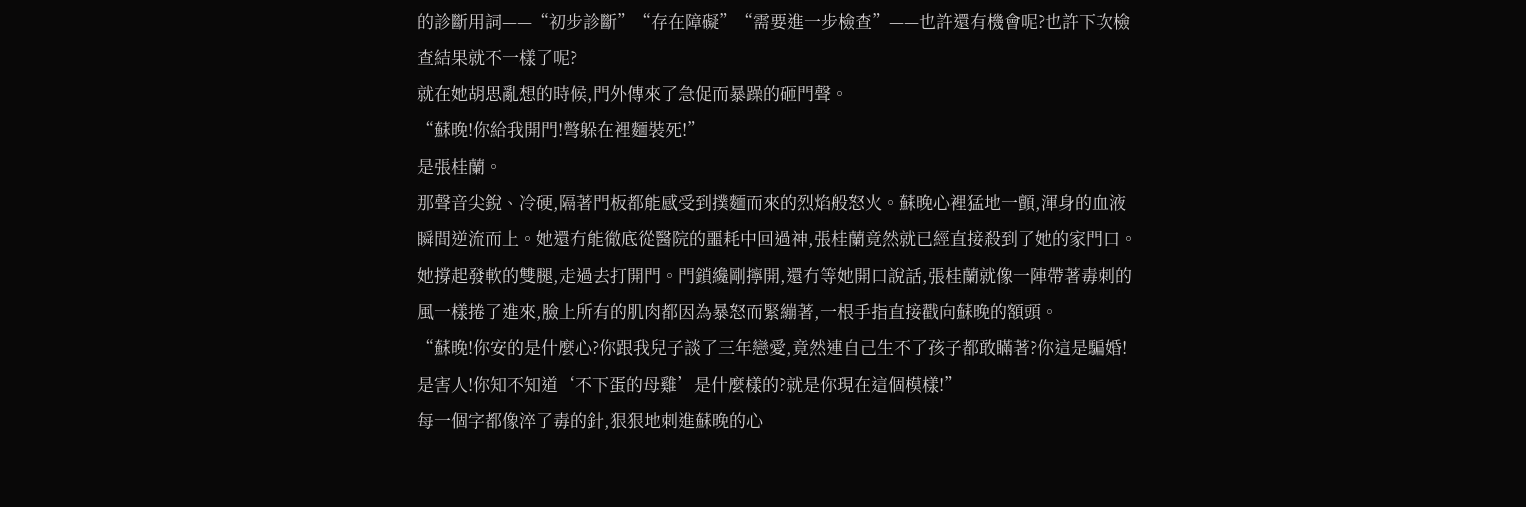的診斷用詞——“初步診斷”“存在障礙”“需要進一步檢查”——也許還有機會呢?也許下次檢查結果就不一樣了呢?
就在她胡思亂想的時候,門外傳來了急促而暴躁的砸門聲。
“蘇晚!你給我開門!彆躲在裡麵裝死!”
是張桂蘭。
那聲音尖銳、冷硬,隔著門板都能感受到撲麵而來的烈焰般怒火。蘇晚心裡猛地一顫,渾身的血液瞬間逆流而上。她還冇能徹底從醫院的噩耗中回過神,張桂蘭竟然就已經直接殺到了她的家門口。
她撐起發軟的雙腿,走過去打開門。門鎖纔剛擰開,還冇等她開口說話,張桂蘭就像一陣帶著毒刺的風一樣捲了進來,臉上所有的肌肉都因為暴怒而緊繃著,一根手指直接戳向蘇晚的額頭。
“蘇晚!你安的是什麼心?你跟我兒子談了三年戀愛,竟然連自己生不了孩子都敢瞞著?你這是騙婚!是害人!你知不知道‘不下蛋的母雞’是什麼樣的?就是你現在這個模樣!”
每一個字都像淬了毒的針,狠狠地刺進蘇晚的心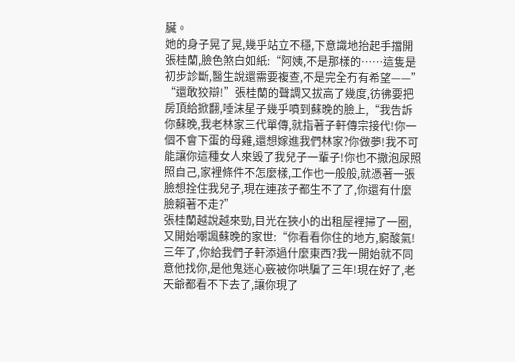臟。
她的身子晃了晃,幾乎站立不穩,下意識地抬起手擋開張桂蘭,臉色煞白如紙:“阿姨,不是那樣的……這隻是初步診斷,醫生說還需要複查,不是完全冇有希望——”
“還敢狡辯!”張桂蘭的聲調又拔高了幾度,彷彿要把房頂給掀翻,唾沫星子幾乎噴到蘇晚的臉上,“我告訴你蘇晚,我老林家三代單傳,就指著子軒傳宗接代!你一個不會下蛋的母雞,還想嫁進我們林家?你做夢!我不可能讓你這種女人來毀了我兒子一輩子!你也不撒泡尿照照自己,家裡條件不怎麼樣,工作也一般般,就憑著一張臉想拴住我兒子,現在連孩子都生不了了,你還有什麼臉賴著不走?”
張桂蘭越說越來勁,目光在狹小的出租屋裡掃了一圈,又開始嘲諷蘇晚的家世:“你看看你住的地方,窮酸氣!三年了,你給我們子軒添過什麼東西?我一開始就不同意他找你,是他鬼迷心竅被你哄騙了三年!現在好了,老天爺都看不下去了,讓你現了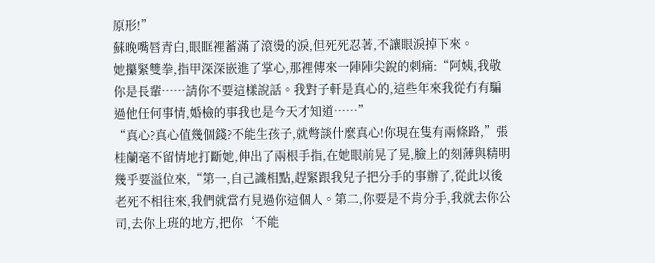原形!”
蘇晚嘴唇青白,眼眶裡蓄滿了滾燙的淚,但死死忍著,不讓眼淚掉下來。
她攥緊雙拳,指甲深深嵌進了掌心,那裡傳來一陣陣尖銳的刺痛:“阿姨,我敬你是長輩……請你不要這樣說話。我對子軒是真心的,這些年來我從冇有騙過他任何事情,婚檢的事我也是今天才知道……”
“真心?真心值幾個錢?不能生孩子,就彆談什麼真心!你現在隻有兩條路,”張桂蘭毫不留情地打斷她,伸出了兩根手指,在她眼前晃了晃,臉上的刻薄與精明幾乎要溢位來,“第一,自己識相點,趕緊跟我兒子把分手的事辦了,從此以後老死不相往來,我們就當冇見過你這個人。第二,你要是不肯分手,我就去你公司,去你上班的地方,把你‘不能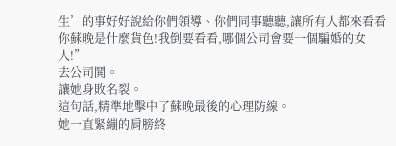生’的事好好說給你們領導、你們同事聽聽,讓所有人都來看看你蘇晚是什麼貨色!我倒要看看,哪個公司會要一個騙婚的女人!”
去公司鬨。
讓她身敗名裂。
這句話,精準地擊中了蘇晚最後的心理防線。
她一直緊繃的肩膀終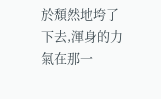於頹然地垮了下去,渾身的力氣在那一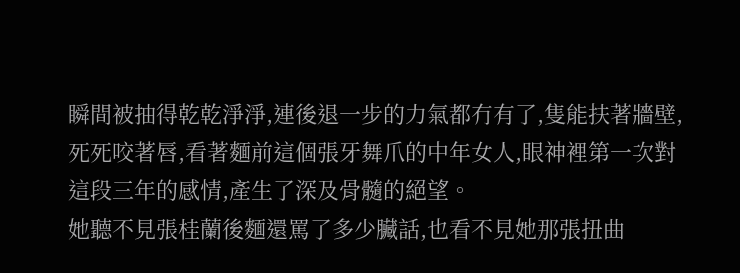瞬間被抽得乾乾淨淨,連後退一步的力氣都冇有了,隻能扶著牆壁,死死咬著唇,看著麵前這個張牙舞爪的中年女人,眼神裡第一次對這段三年的感情,產生了深及骨髓的絕望。
她聽不見張桂蘭後麵還罵了多少臟話,也看不見她那張扭曲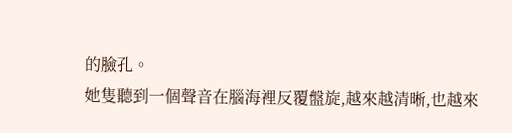的臉孔。
她隻聽到一個聲音在腦海裡反覆盤旋,越來越清晰,也越來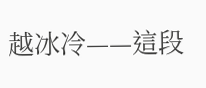越冰冷——這段